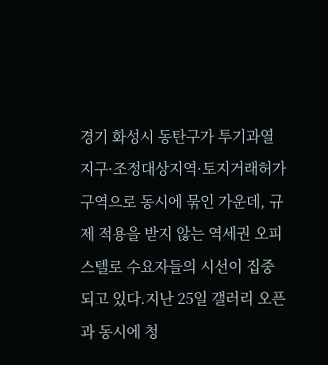경기 화성시 동탄구가 투기과열지구·조정대상지역·토지거래허가구역으로 동시에 묶인 가운데, 규제 적용을 받지 않는 역세권 오피스텔로 수요자들의 시선이 집중되고 있다.지난 25일 갤러리 오픈과 동시에 청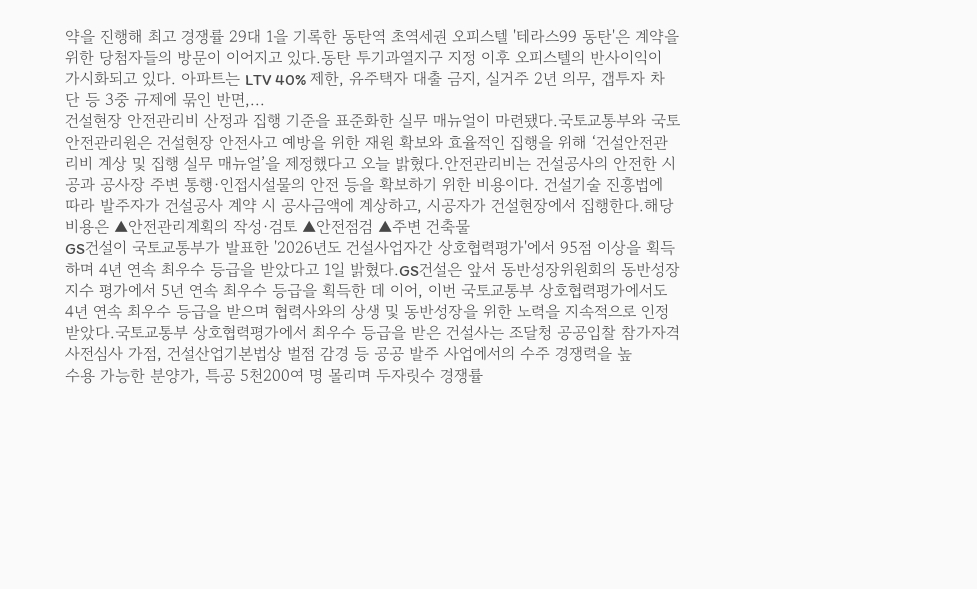약을 진행해 최고 경쟁률 29대 1을 기록한 동탄역 초역세권 오피스텔 '테라스99 동탄'은 계약을 위한 당첨자들의 방문이 이어지고 있다.동탄 투기과열지구 지정 이후 오피스텔의 반사이익이 가시화되고 있다. 아파트는 LTV 40% 제한, 유주택자 대출 금지, 실거주 2년 의무, 갭투자 차단 등 3중 규제에 묶인 반면,...
건설현장 안전관리비 산정과 집행 기준을 표준화한 실무 매뉴얼이 마련됐다.국토교통부와 국토안전관리원은 건설현장 안전사고 예방을 위한 재원 확보와 효율적인 집행을 위해 ‘건설안전관리비 계상 및 집행 실무 매뉴얼’을 제정했다고 오늘 밝혔다.안전관리비는 건설공사의 안전한 시공과 공사장 주변 통행·인접시설물의 안전 등을 확보하기 위한 비용이다. 건설기술 진흥법에 따라 발주자가 건설공사 계약 시 공사금액에 계상하고, 시공자가 건설현장에서 집행한다.해당 비용은 ▲안전관리계획의 작성·검토 ▲안전점검 ▲주변 건축물
GS건설이 국토교통부가 발표한 '2026년도 건설사업자간 상호협력평가'에서 95점 이상을 획득하며 4년 연속 최우수 등급을 받았다고 1일 밝혔다.GS건설은 앞서 동반성장위원회의 동반성장지수 평가에서 5년 연속 최우수 등급을 획득한 데 이어, 이번 국토교통부 상호협력평가에서도 4년 연속 최우수 등급을 받으며 협력사와의 상생 및 동반성장을 위한 노력을 지속적으로 인정받았다.국토교통부 상호협력평가에서 최우수 등급을 받은 건설사는 조달청 공공입찰 참가자격 사전심사 가점, 건설산업기본법상 벌점 감경 등 공공 발주 사업에서의 수주 경쟁력을 높
수용 가능한 분양가, 특공 5천200여 명 몰리며 두자릿수 경쟁률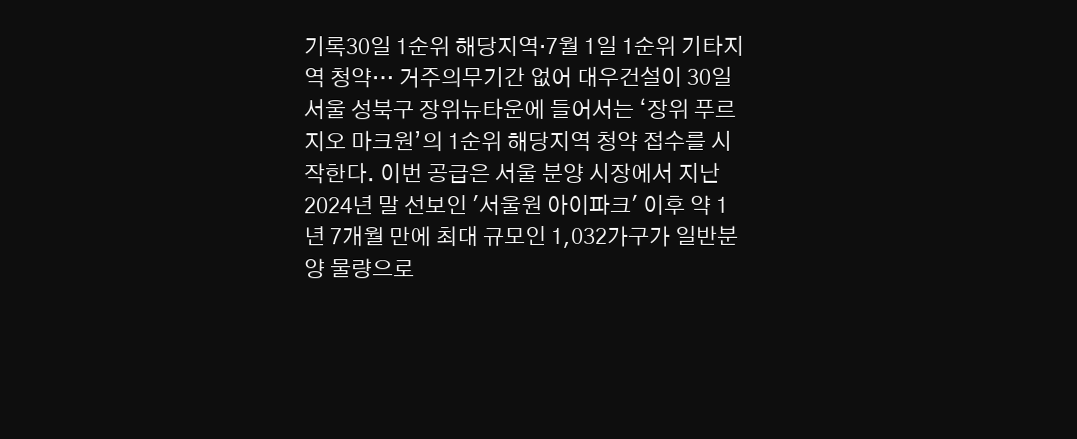기록30일 1순위 해당지역·7월 1일 1순위 기타지역 청약… 거주의무기간 없어 대우건설이 30일 서울 성북구 장위뉴타운에 들어서는 ‘장위 푸르지오 마크원’의 1순위 해당지역 청약 접수를 시작한다. 이번 공급은 서울 분양 시장에서 지난 2024년 말 선보인 '서울원 아이파크' 이후 약 1년 7개월 만에 최대 규모인 1,032가구가 일반분양 물량으로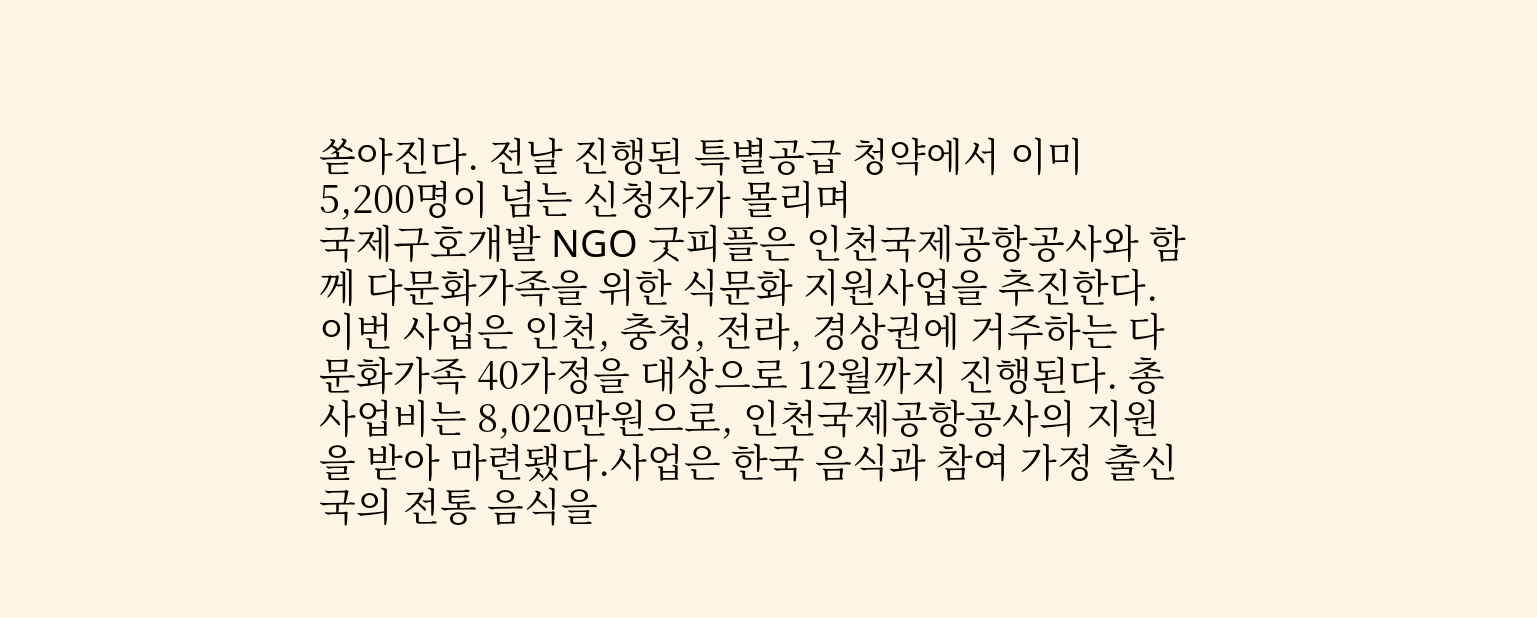쏟아진다. 전날 진행된 특별공급 청약에서 이미 5,200명이 넘는 신청자가 몰리며
국제구호개발 NGO 굿피플은 인천국제공항공사와 함께 다문화가족을 위한 식문화 지원사업을 추진한다.이번 사업은 인천, 충청, 전라, 경상권에 거주하는 다문화가족 40가정을 대상으로 12월까지 진행된다. 총사업비는 8,020만원으로, 인천국제공항공사의 지원을 받아 마련됐다.사업은 한국 음식과 참여 가정 출신국의 전통 음식을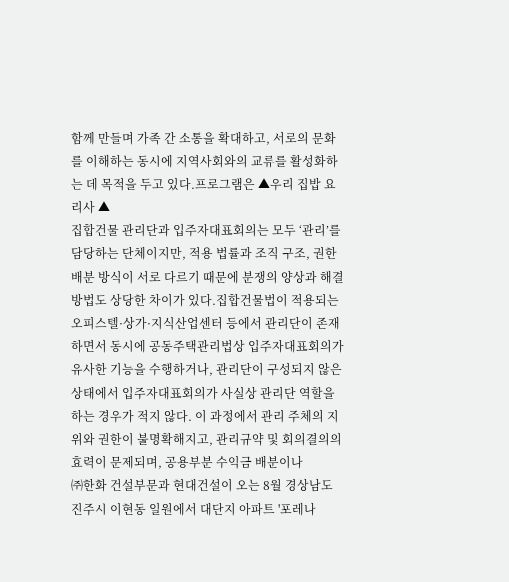함께 만들며 가족 간 소통을 확대하고, 서로의 문화를 이해하는 동시에 지역사회와의 교류를 활성화하는 데 목적을 두고 있다.프로그램은 ▲우리 집밥 요리사 ▲
집합건물 관리단과 입주자대표회의는 모두 ‘관리’를 담당하는 단체이지만, 적용 법률과 조직 구조, 권한 배분 방식이 서로 다르기 때문에 분쟁의 양상과 해결 방법도 상당한 차이가 있다.집합건물법이 적용되는 오피스텔·상가·지식산업센터 등에서 관리단이 존재하면서 동시에 공동주택관리법상 입주자대표회의가 유사한 기능을 수행하거나, 관리단이 구성되지 않은 상태에서 입주자대표회의가 사실상 관리단 역할을 하는 경우가 적지 않다. 이 과정에서 관리 주체의 지위와 권한이 불명확해지고, 관리규약 및 회의결의의 효력이 문제되며, 공용부분 수익금 배분이나
㈜한화 건설부문과 현대건설이 오는 8월 경상남도 진주시 이현동 일원에서 대단지 아파트 '포레나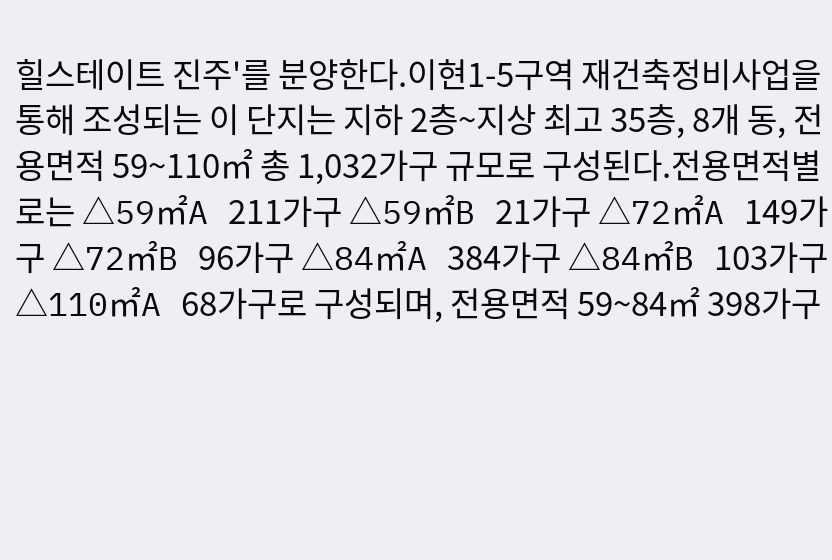힐스테이트 진주'를 분양한다.이현1-5구역 재건축정비사업을 통해 조성되는 이 단지는 지하 2층~지상 최고 35층, 8개 동, 전용면적 59~110㎡ 총 1,032가구 규모로 구성된다.전용면적별로는 △59㎡A 211가구 △59㎡B 21가구 △72㎡A 149가구 △72㎡B 96가구 △84㎡A 384가구 △84㎡B 103가구 △110㎡A 68가구로 구성되며, 전용면적 59~84㎡ 398가구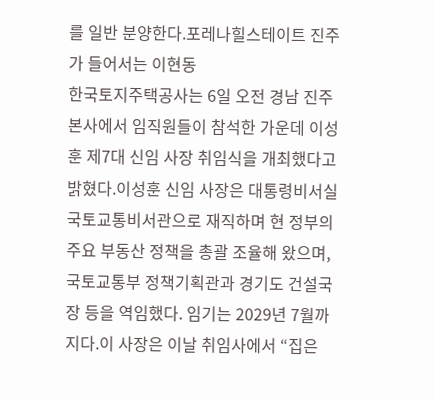를 일반 분양한다.포레나힐스테이트 진주가 들어서는 이현동
한국토지주택공사는 6일 오전 경남 진주 본사에서 임직원들이 참석한 가운데 이성훈 제7대 신임 사장 취임식을 개최했다고 밝혔다.이성훈 신임 사장은 대통령비서실 국토교통비서관으로 재직하며 현 정부의 주요 부동산 정책을 총괄 조율해 왔으며, 국토교통부 정책기획관과 경기도 건설국장 등을 역임했다. 임기는 2029년 7월까지다.이 사장은 이날 취임사에서 “집은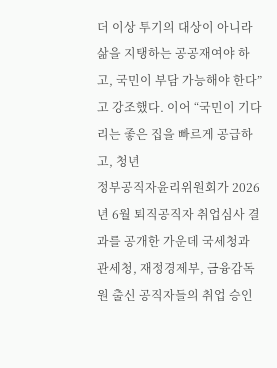더 이상 투기의 대상이 아니라 삶을 지탱하는 공공재여야 하고, 국민이 부담 가능해야 한다”고 강조했다. 이어 “국민이 기다리는 좋은 집을 빠르게 공급하고, 청년
정부공직자윤리위원회가 2026년 6월 퇴직공직자 취업심사 결과를 공개한 가운데 국세청과 관세청, 재정경제부, 금융감독원 출신 공직자들의 취업 승인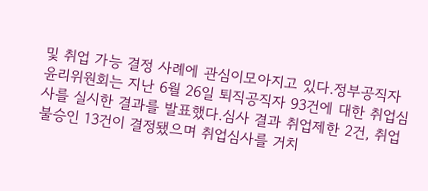및 취업 가능 결정 사례에 관심이모아지고 있다.정부공직자윤리위원회는 지난 6월 26일 퇴직공직자 93건에 대한 취업심사를 실시한 결과를 발표했다.심사 결과 취업제한 2건, 취업불승인 13건이 결정됐으며 취업심사를 거치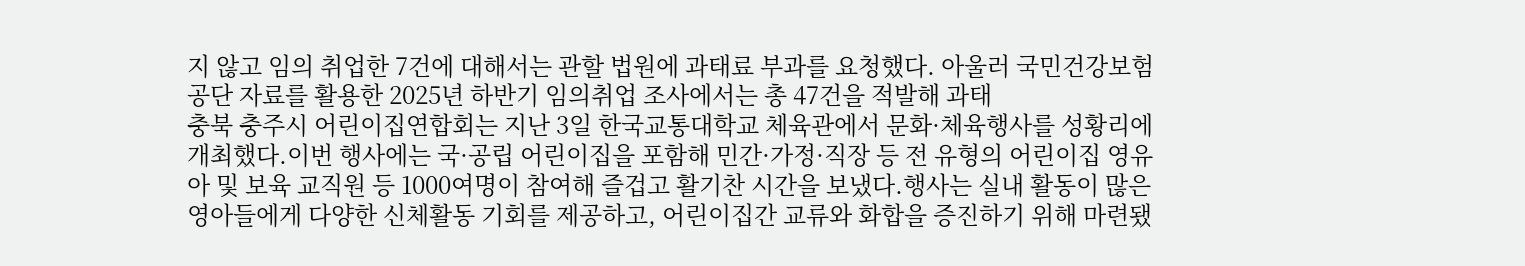지 않고 임의 취업한 7건에 대해서는 관할 법원에 과태료 부과를 요청했다. 아울러 국민건강보험공단 자료를 활용한 2025년 하반기 임의취업 조사에서는 총 47건을 적발해 과태
충북 충주시 어린이집연합회는 지난 3일 한국교통대학교 체육관에서 문화·체육행사를 성황리에 개최했다.이번 행사에는 국·공립 어린이집을 포함해 민간·가정·직장 등 전 유형의 어린이집 영유아 및 보육 교직원 등 1000여명이 참여해 즐겁고 활기찬 시간을 보냈다.행사는 실내 활동이 많은 영아들에게 다양한 신체활동 기회를 제공하고, 어린이집간 교류와 화합을 증진하기 위해 마련됐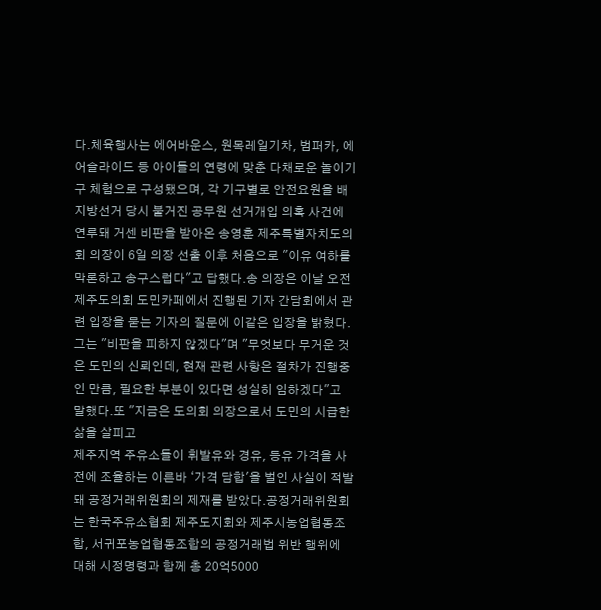다.체육행사는 에어바운스, 원목레일기차, 범퍼카, 에어슬라이드 등 아이들의 연령에 맞춘 다채로운 놀이기구 체험으로 구성됐으며, 각 기구별로 안전요원을 배
지방선거 당시 불거진 공무원 선거개입 의혹 사건에 연루돼 거센 비판을 받아온 송영훈 제주특별자치도의회 의장이 6일 의장 선출 이후 처음으로 "이유 여하를 막론하고 송구스럽다"고 답했다.송 의장은 이날 오전 제주도의회 도민카페에서 진행된 기자 간담회에서 관련 입장을 묻는 기자의 질문에 이같은 입장을 밝혔다.그는 "비판을 피하지 않겠다"며 "무엇보다 무거운 것은 도민의 신뢰인데, 현재 관련 사항은 절차가 진행중인 만큼, 필요한 부분이 있다면 성실히 임하겠다"고 말했다.또 "지금은 도의회 의장으로서 도민의 시급한 삶을 살피고
제주지역 주유소들이 휘발유와 경유, 등유 가격을 사전에 조율하는 이른바 ‘가격 담합′을 벌인 사실이 적발돼 공정거래위원회의 제재를 받았다.공정거래위원회는 한국주유소협회 제주도지회와 제주시농업협동조합, 서귀포농업협동조합의 공정거래법 위반 행위에 대해 시정명령과 함께 총 20억5000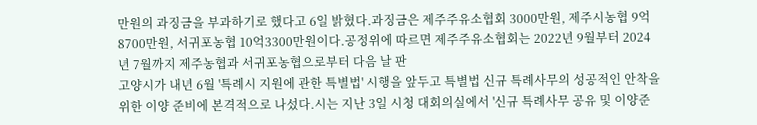만원의 과징금을 부과하기로 했다고 6일 밝혔다.과징금은 제주주유소협회 3000만원, 제주시농협 9억8700만원, 서귀포농협 10억3300만원이다.공정위에 따르면 제주주유소협회는 2022년 9월부터 2024년 7월까지 제주농협과 서귀포농협으로부터 다음 날 판
고양시가 내년 6월 '특례시 지원에 관한 특별법' 시행을 앞두고 특별법 신규 특례사무의 성공적인 안착을 위한 이양 준비에 본격적으로 나섰다.시는 지난 3일 시청 대회의실에서 '신규 특례사무 공유 및 이양준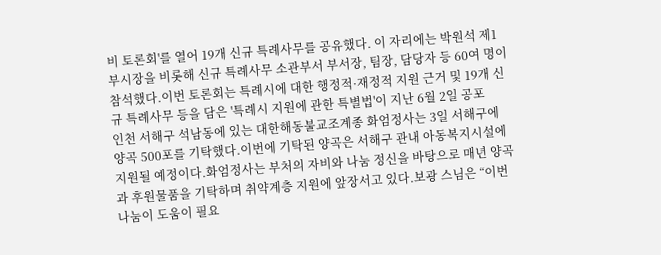비 토론회'를 열어 19개 신규 특례사무를 공유했다. 이 자리에는 박원석 제1부시장을 비롯해 신규 특례사무 소관부서 부서장, 팀장, 담당자 등 60여 명이 참석했다.이번 토론회는 특례시에 대한 행정적·재정적 지원 근거 및 19개 신규 특례사무 등을 담은 '특례시 지원에 관한 특별법'이 지난 6월 2일 공포
인천 서해구 석남동에 있는 대한해동불교조계종 화엄정사는 3일 서해구에 양곡 500포를 기탁했다.이번에 기탁된 양곡은 서해구 관내 아동복지시설에 지원될 예정이다.화엄정사는 부처의 자비와 나눔 정신을 바탕으로 매년 양곡과 후원물품을 기탁하며 취약계층 지원에 앞장서고 있다.보광 스님은 “이번 나눔이 도움이 필요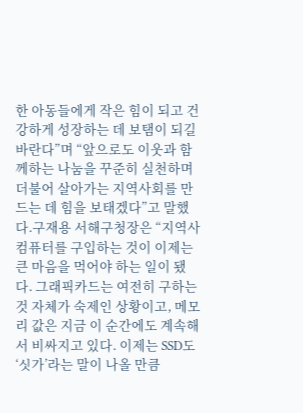한 아동들에게 작은 힘이 되고 건강하게 성장하는 데 보탬이 되길 바란다”며 “앞으로도 이웃과 함께하는 나눔을 꾸준히 실천하며 더불어 살아가는 지역사회를 만드는 데 힘을 보태겠다”고 말했다.구재용 서해구청장은 “지역사
컴퓨터를 구입하는 것이 이제는 큰 마음을 먹어야 하는 일이 됐다. 그래픽카드는 여전히 구하는 것 자체가 숙제인 상황이고, 메모리 값은 지금 이 순간에도 계속해서 비싸지고 있다. 이제는 SSD도 ‘싯가’라는 말이 나올 만큼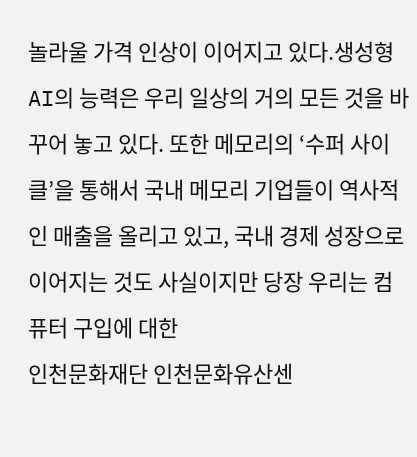놀라울 가격 인상이 이어지고 있다.생성형 AI의 능력은 우리 일상의 거의 모든 것을 바꾸어 놓고 있다. 또한 메모리의 ‘수퍼 사이클’을 통해서 국내 메모리 기업들이 역사적인 매출을 올리고 있고, 국내 경제 성장으로 이어지는 것도 사실이지만 당장 우리는 컴퓨터 구입에 대한
인천문화재단 인천문화유산센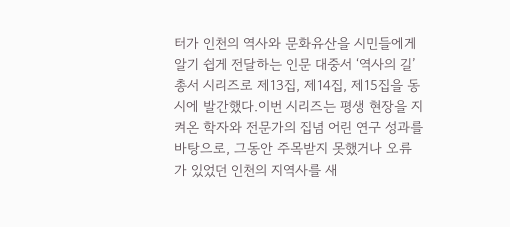터가 인천의 역사와 문화유산을 시민들에게 알기 쉽게 전달하는 인문 대중서 ‘역사의 길’ 총서 시리즈로 제13집, 제14집, 제15집을 동시에 발간했다.이번 시리즈는 평생 현장을 지켜온 학자와 전문가의 집념 어린 연구 성과를 바탕으로, 그동안 주목받지 못했거나 오류가 있었던 인천의 지역사를 새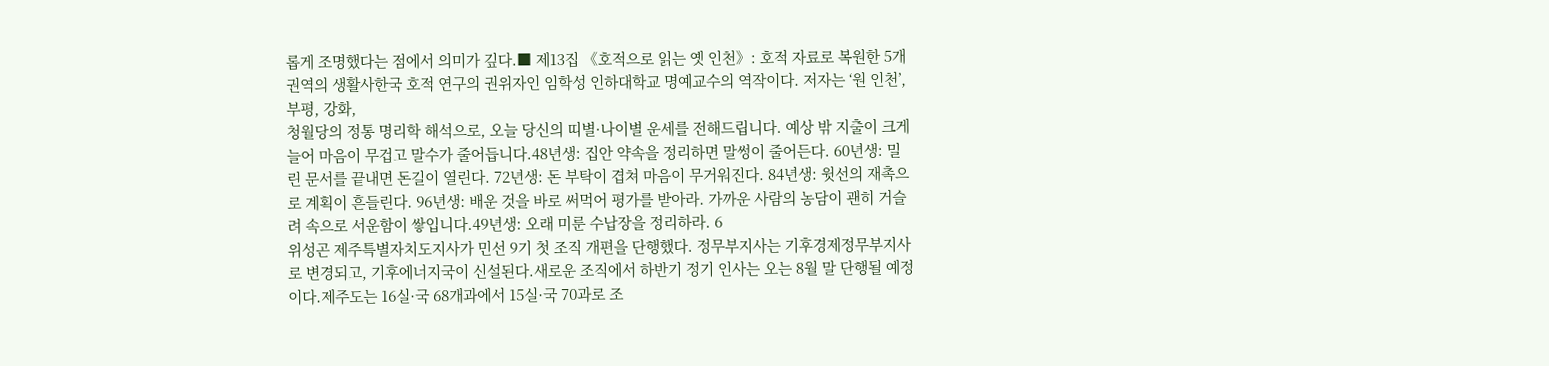롭게 조명했다는 점에서 의미가 깊다.■ 제13집 《호적으로 읽는 옛 인천》: 호적 자료로 복원한 5개 권역의 생활사한국 호적 연구의 권위자인 임학성 인하대학교 명예교수의 역작이다. 저자는 ‘원 인천’, 부평, 강화,
청월당의 정통 명리학 해석으로, 오늘 당신의 띠별·나이별 운세를 전해드립니다. 예상 밖 지출이 크게 늘어 마음이 무겁고 말수가 줄어듭니다.48년생: 집안 약속을 정리하면 말썽이 줄어든다. 60년생: 밀린 문서를 끝내면 돈길이 열린다. 72년생: 돈 부탁이 겹쳐 마음이 무거워진다. 84년생: 윗선의 재촉으로 계획이 흔들린다. 96년생: 배운 것을 바로 써먹어 평가를 받아라. 가까운 사람의 농담이 괜히 거슬려 속으로 서운함이 쌓입니다.49년생: 오래 미룬 수납장을 정리하라. 6
위성곤 제주특별자치도지사가 민선 9기 첫 조직 개편을 단행했다. 정무부지사는 기후경제정무부지사로 변경되고, 기후에너지국이 신설된다.새로운 조직에서 하반기 정기 인사는 오는 8월 말 단행될 예정이다.제주도는 16실·국 68개과에서 15실·국 70과로 조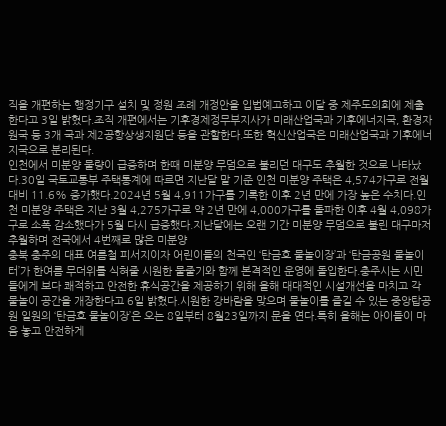직을 개편하는 행정기구 설치 및 정원 조례 개정안을 입법예고하고 이달 중 제주도의회에 제출한다고 3일 밝혔다.조직 개편에서는 기후경제정무부지사가 미래산업국과 기후에너지국, 환경자원국 등 3개 국과 제2공항상생지원단 등을 관할한다.또한 혁신산업국은 미래산업국과 기후에너지국으로 분리된다.
인천에서 미분양 물량이 급증하며 한때 미분양 무덤으로 불리던 대구도 추월한 것으로 나타났다.30일 국토교통부 주택통계에 따르면 지난달 말 기준 인천 미분양 주택은 4,574가구로 전월 대비 11.6% 증가했다.2024년 5월 4,911가구를 기록한 이후 2년 만에 가장 높은 수치다.인천 미분양 주택은 지난 3월 4,275가구로 약 2년 만에 4,000가구를 돌파한 이후 4월 4,098가구로 소폭 감소했다가 5월 다시 급증했다.지난달에는 오랜 기간 미분양 무덤으로 불린 대구마저 추월하며 전국에서 4번째로 많은 미분양
충북 충주의 대표 여름철 피서지이자 어린이들의 천국인 ‘탄금호 물놀이장’과 ‘탄금공원 물놀이터’가 한여름 무더위를 식혀줄 시원한 물줄기와 함께 본격적인 운영에 돌입한다.충주시는 시민들에게 보다 쾌적하고 안전한 휴식공간을 제공하기 위해 올해 대대적인 시설개선을 마치고 각 물놀이 공간을 개장한다고 6일 밝혔다.시원한 강바람을 맞으며 물놀이를 즐길 수 있는 중앙탑공원 일원의 ‘탄금호 물놀이장’은 오는 8일부터 8월23일까지 문을 연다.특히 올해는 아이들이 마음 놓고 안전하게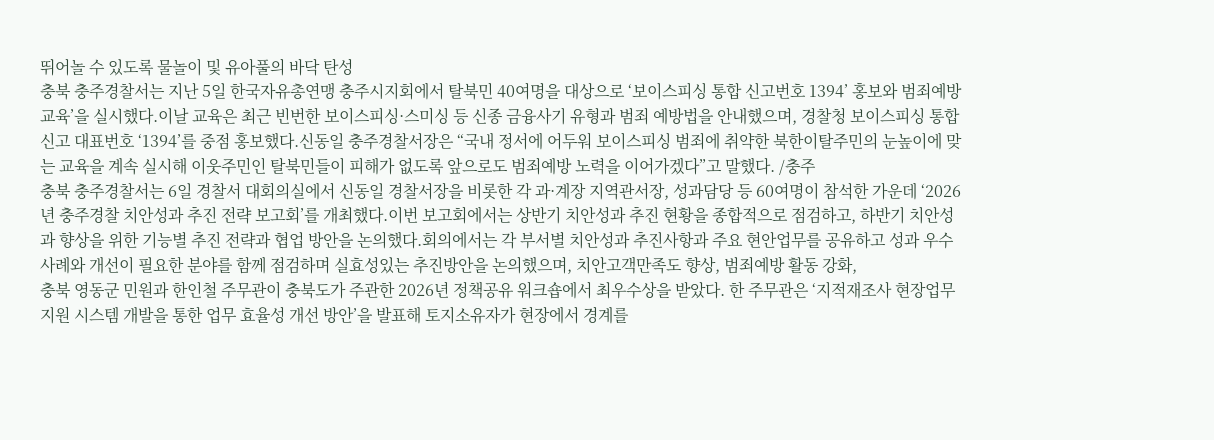뛰어놀 수 있도록 물놀이 및 유아풀의 바닥 탄성
충북 충주경찰서는 지난 5일 한국자유총연맹 충주시지회에서 탈북민 40여명을 대상으로 ‘보이스피싱 통합 신고번호 1394’ 홍보와 범죄예방교육’을 실시했다.이날 교육은 최근 빈번한 보이스피싱·스미싱 등 신종 금융사기 유형과 범죄 예방법을 안내했으며, 경찰청 보이스피싱 통합 신고 대표번호 ‘1394’를 중점 홍보했다.신동일 충주경찰서장은 “국내 정서에 어두워 보이스피싱 범죄에 취약한 북한이탈주민의 눈높이에 맞는 교육을 계속 실시해 이웃주민인 탈북민들이 피해가 없도록 앞으로도 범죄예방 노력을 이어가겠다”고 말했다. /충주
충북 충주경찰서는 6일 경찰서 대회의실에서 신동일 경찰서장을 비롯한 각 과·계장 지역관서장, 성과담당 등 60여명이 참석한 가운데 ‘2026년 충주경찰 치안성과 추진 전략 보고회’를 개최했다.이번 보고회에서는 상반기 치안성과 추진 현황을 종합적으로 점검하고, 하반기 치안성과 향상을 위한 기능별 추진 전략과 협업 방안을 논의했다.회의에서는 각 부서별 치안성과 추진사항과 주요 현안업무를 공유하고 성과 우수사례와 개선이 필요한 분야를 함께 점검하며 실효성있는 추진방안을 논의했으며, 치안고객만족도 향상, 범죄예방 활동 강화,
충북 영동군 민원과 한인철 주무관이 충북도가 주관한 2026년 정책공유 워크숍에서 최우수상을 받았다. 한 주무관은 ‘지적재조사 현장업무 지원 시스템 개발을 통한 업무 효율성 개선 방안’을 발표해 토지소유자가 현장에서 경계를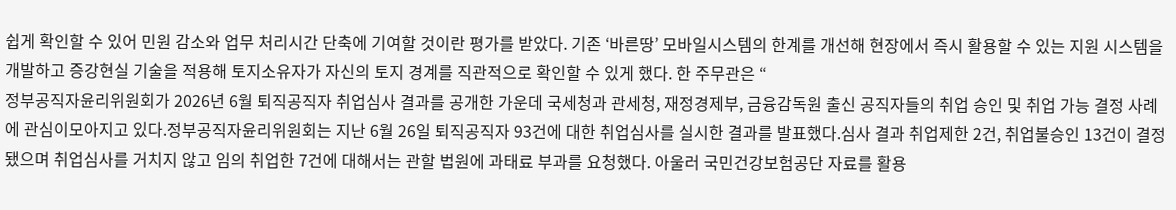쉽게 확인할 수 있어 민원 감소와 업무 처리시간 단축에 기여할 것이란 평가를 받았다. 기존 ‘바른땅’ 모바일시스템의 한계를 개선해 현장에서 즉시 활용할 수 있는 지원 시스템을 개발하고 증강현실 기술을 적용해 토지소유자가 자신의 토지 경계를 직관적으로 확인할 수 있게 했다. 한 주무관은 “
정부공직자윤리위원회가 2026년 6월 퇴직공직자 취업심사 결과를 공개한 가운데 국세청과 관세청, 재정경제부, 금융감독원 출신 공직자들의 취업 승인 및 취업 가능 결정 사례에 관심이모아지고 있다.정부공직자윤리위원회는 지난 6월 26일 퇴직공직자 93건에 대한 취업심사를 실시한 결과를 발표했다.심사 결과 취업제한 2건, 취업불승인 13건이 결정됐으며 취업심사를 거치지 않고 임의 취업한 7건에 대해서는 관할 법원에 과태료 부과를 요청했다. 아울러 국민건강보험공단 자료를 활용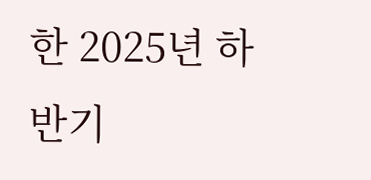한 2025년 하반기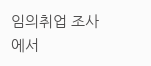임의취업 조사에서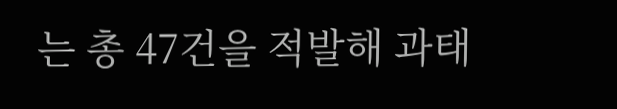는 총 47건을 적발해 과태